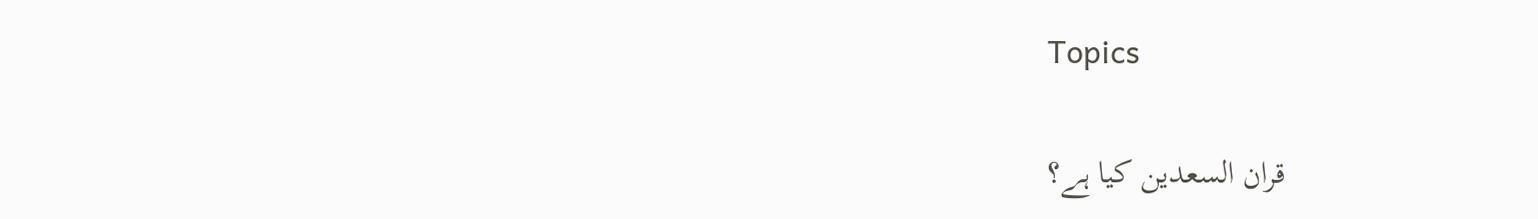Topics

قران السعدین کیا ہے؟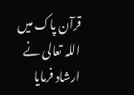قرآن پاک میں اللہ تعالی نے ارشاد فرمایا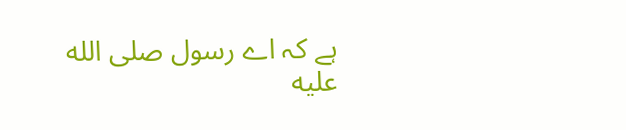ہے کہ اے رسول صلى الله عليه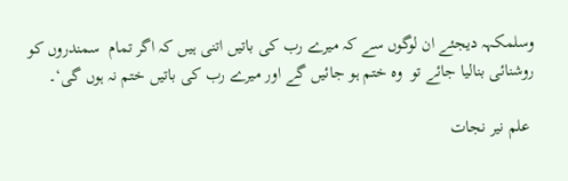وسلمکہہ دیجئے ان لوگوں سے کہ میرے رب کی باتیں اتنی ہیں کہ اگر تمام  سمندروں کو روشنائی بنالیا جائے تو  وہ ختم ہو جائیں گے اور میرے رب کی باتیں ختم نہ ہوں گی‘۔

 علم نیر نجات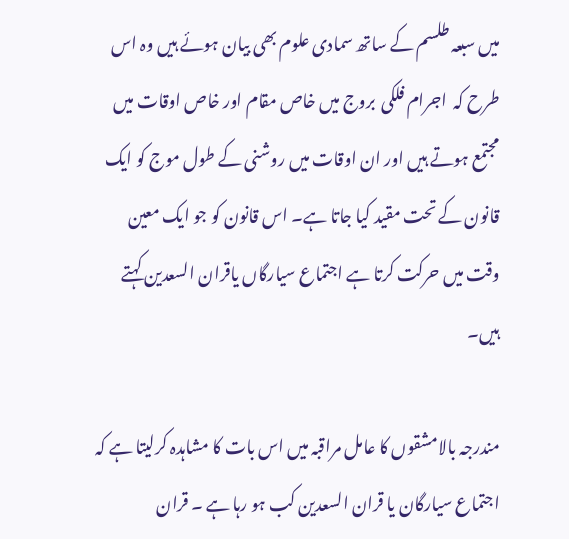میں سبعہ طلسم کے ساتھ سمادی علوم بھی بیان ہوئے ہیں وہ اس طرح کہ  اجرام فلکی  بروج میں خاص مقام اور خاص اوقات میں مجتمع ہوتے ہیں اور ان اوقات میں روشنی کے طول موج کو ایک قانون کے تحت مقید کیا جاتا ہے۔ اس قانون کو جو ایک معین وقت میں حرکت کرتا ہے اجتماع سیارگاں یاقران السعدین کہتے ہیں۔

مندرجہ بالامشقوں کا عامل مراقبہ میں اس بات کا مشاہدہ کرلیتا ہے کہ اجتماع سیارگان یا قران السعدین کب ہو رہا ہے ۔ قران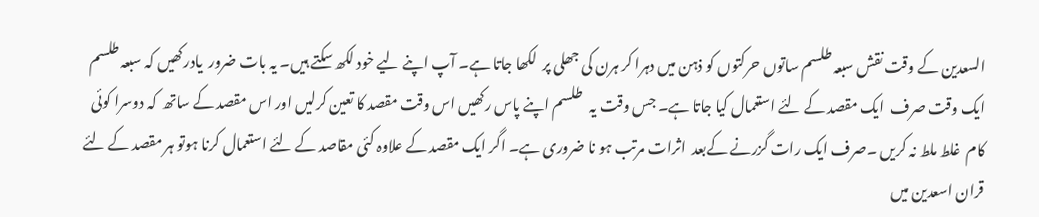السعدین کے وقت نقش سبعہ طلسم ساتوں حرکتوں کو ذہن میں دہرا کر ہرن کی جھلی پر  لکھا جاتا ہے۔ آپ اپنے لیے خود لکھ سکتے ہیں۔ یہ بات ضرور  یادرکھیں کہ سبعہ طلسم ایک وقت صرف  ایک مقصد کے لئے استعمال کیا جاتا ہے۔ جس وقت یہ   طلسم اپنے پاس رکھیں اس وقت مقصد کا تعین کرلیں اور اس مقصد کے ساتھ  کہ دوسرا کوئی کام  غلط ملط نہ کریں ۔صرف ایک رات گزرنے کےبعد  اثرات مرتب ہو نا ضروری ہے۔ اگر ایک مقصد کے علاوہ کئی مقاصد کے لئے استعمال کرنا ہوتو ہر مقصد کے لئے قران اسعدین میں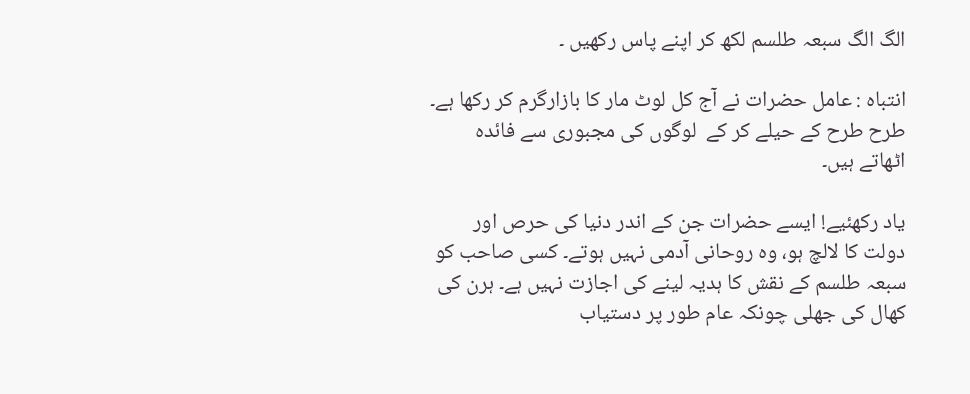الگ الگ سبعہ طلسم لکھ کر اپنے پاس رکھیں ۔

انتباه : عامل حضرات نے آج کل لوٹ مار کا بازارگرم کر رکھا ہے۔ طرح طرح کے حیلے کر کے  لوگوں کی مجبوری سے فائدہ اٹھاتے ہیں۔

یاد رکھئیے! ایسے حضرات جن کے اندر دنیا کی حرص اور دولت کا لالچ ہو، وہ روحانی آدمی نہیں ہوتے۔ کسی صاحب کو سبعہ طلسم کے نقش کا ہدیہ لینے کی اجازت نہیں ہے۔ ہرن کی کھال کی جھلی چونکہ عام طور پر دستیاب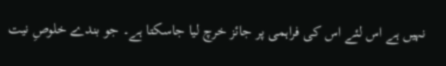نہیں ہے اس لئے اس کی فراہمی پر جائز خرچ لیا جاسکتا ہے۔ جو بندے خلوصِ نیت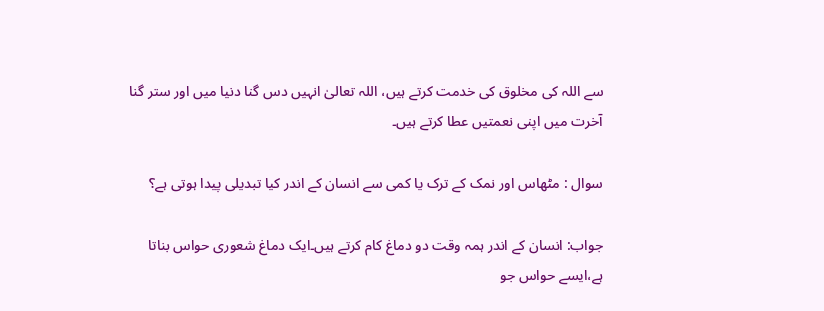سے اللہ کی مخلوق کی خدمت کرتے ہیں، اللہ تعالیٰ انہیں دس گنا دنیا میں اور ستر گنا آخرت میں اپنی نعمتیں عطا کرتے ہیں۔

سوال : مٹھاس اور نمک کے ترک یا کمی سے انسان کے اندر کیا تبدیلی پیدا ہوتی ہے؟

جواب: انسان کے اندر ہمہ وقت دو دماغ کام کرتے ہیں۔ایک دماغ شعوری حواس بناتا ہے،ایسے حواس جو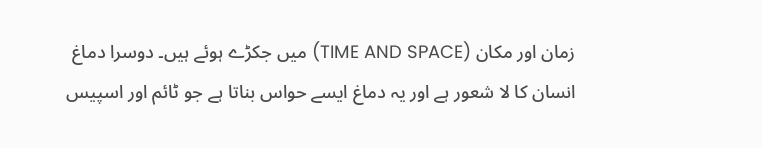زمان اور مکان (TIME AND SPACE) میں جکڑے ہوئے ہیں۔ دوسرا دماغ انسان کا لا شعور ہے اور یہ دماغ ایسے حواس بناتا ہے جو ٹائم اور اسپیس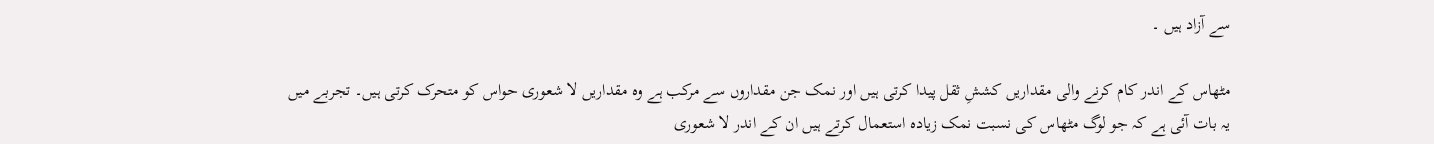سے آزاد ہیں ۔

مٹھاس کے اندر کام کرنے والی مقداریں کششِ ثقل پیدا کرتی ہیں اور نمک جن مقداروں سے مرکب ہے وہ مقداریں لا شعوری حواس کو متحرک کرتی ہیں۔ تجربے میں یہ بات آئی ہے کہ جو لوگ مٹھاس کی نسبت نمک زیادہ استعمال کرتے ہیں ان کے اندر لا شعوری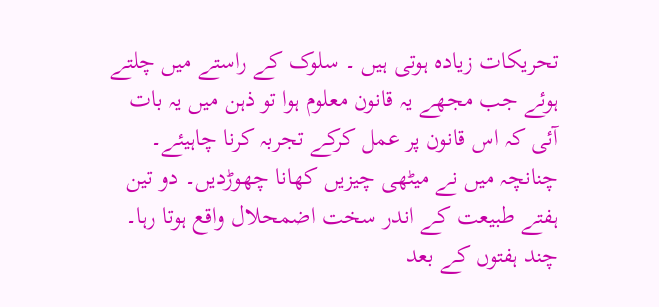تحریکات زیادہ ہوتی ہیں ۔ سلوک کے راستے میں چلتے ہوئے جب مجھے یہ قانون معلوم ہوا تو ذہن میں یہ بات آئی کہ اس قانون پر عمل کرکے تجربہ کرنا چاہیئے۔ چنانچہ میں نے میٹھی چیزیں کھانا چھوڑدیں۔ دو تین ہفتے طبیعت کے اندر سخت اضمحلال واقع ہوتا رہا۔ چند ہفتوں کے بعد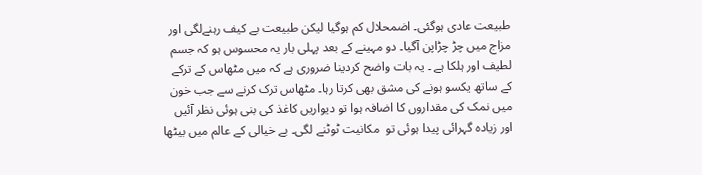طبیعت عادی ہوگئی۔ اضمحلال کم ہوگیا لیکن طبیعت بے کیف رہنےلگی اور مزاج میں چڑ چڑاپن آگیا۔ دو مہینے کے بعد پہلی بار یہ محسوس ہو کہ جسم لطیف اور ہلکا ہے ۔ یہ بات واضح کردینا ضروری ہے کہ میں مٹھاس کے ترکے کے ساتھ یکسو ہونے کی مشق بھی کرتا رہا۔ مٹھاس ترک کرنے سے جب خون میں نمک کی مقداروں کا اضافہ ہوا تو دیواریں کاغذ کی بنی ہوئی نظر آئیں اور زیادہ گہرائی پیدا ہوئی تو  مکانیت ٹوٹنے لگی۔ بے خیالی کے عالم میں بیٹھا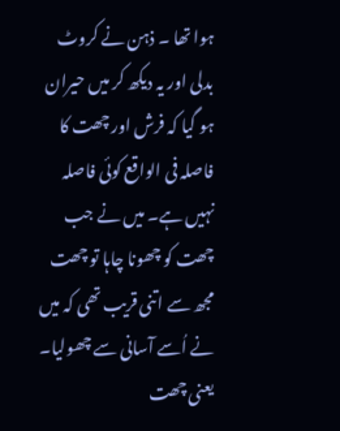ہوا تھا ۔ ذہن نے کروٹ بدلی اور یہ دیکھ کر میں حیران ہو گیا کہ فرش اور چھت کا فاصلہ فی الواقع کوئی فاصلہ نہیں ہے۔ میں نے جب چھت کو چھونا چاہا تو چھت مجھ سے اتنی قریب تھی کہ میں نے اُسے آسانی سے چھولیا۔ یعنی چھت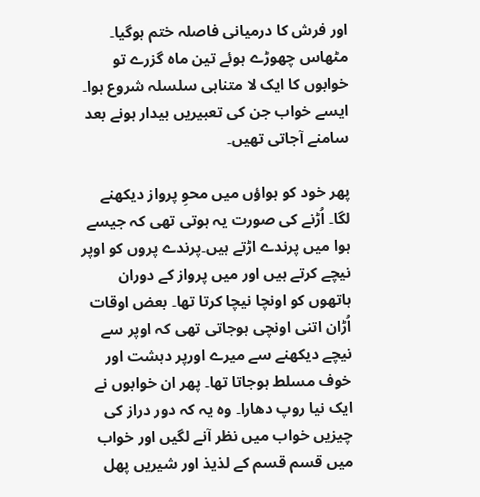اور فرش کا درمیانی فاصلہ ختم ہوگیا۔ مٹھاس چھوڑے ہوئے تین ماہ گزرے تو خوابوں کا ایک لا متناہی سلسلہ شروع ہوا۔ ایسے خواب جن کی تعبیریں بیدار ہونے بعد سامنے آجاتی تھیں۔

پھر خود کو ہواؤں میں محوِ پرواز دیکھنے لگا۔ اُڑنے کی صورت یہ ہوتی تھی کہ جیسے ہوا میں پرندے اڑتے ہیں۔پرندے پروں کو اوپر نیچے کرتے ہیں اور میں پرواز کے دوران ہاتھوں کو اونچا نیچا کرتا تھا۔ بعض اوقات اُڑان اتنی اونچی ہوجاتی تھی کہ اوپر سے نیچے دیکھنے سے میرے اورپر دہشت اور خوف مسلط ہوجاتا تھا۔ پھر ان خوابوں نے ایک نیا روپ دھارا۔ وہ یہ کہ دور دراز کی چیزیں خواب میں نظر آنے لگیں اور خواب میں قسم قسم کے لذیذ اور شیریں پھل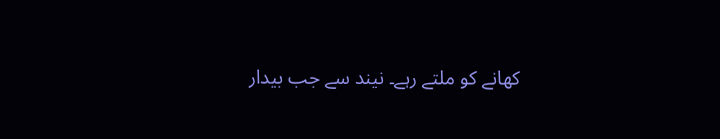کھانے کو ملتے رہے۔ نیند سے جب بیدار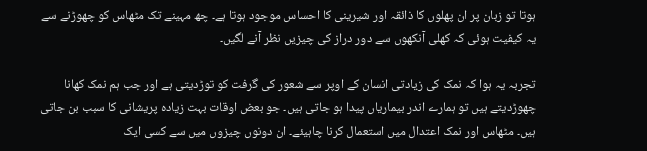ہوتا تو زبان پر ان پھلوں کا ذائقہ اور شیرینی کا احساس موجود ہوتا ہے۔ چھ مہینے تک مٹھاس کو چھوڑنے سے یہ کیفیت ہوئی کہ کھلی آنکھوں سے دور دراز کی چیزیں نظر آنے لگیں۔

تجربہ یہ ہوا کہ نمک کی زیادتی انسان کے اوپر سے شعور کی گرفت کو توڑدیتی ہے اور جب ہم نمک کھانا چھوڑدیتے ہیں تو ہمارے اندر بیماریاں پیدا ہو جاتی ہیں۔ جو بعض اوقات بہت زیادہ پریشانی کا سبب بن جاتی ہیں۔ مٹھاس اور نمک اعتدال میں استعمال کرنا چاہیئے۔ ان دونوں چیزوں میں سے کسی ایک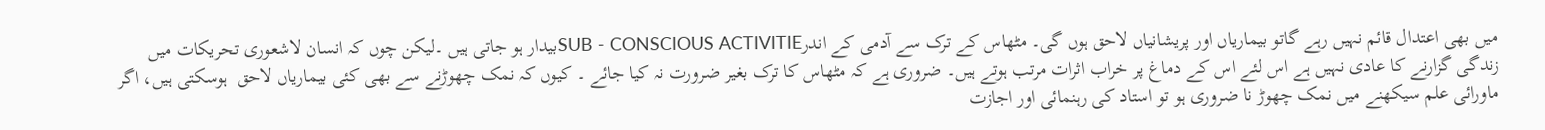میں بھی اعتدال قائم نہیں رہے گاتو بیماریاں اور پریشانیاں لاحق ہوں گی۔ مٹھاس کے ترک سے آدمی کے اندرSUB - CONSCIOUS ACTIVITIEبیدار ہو جاتی ہیں ۔لیکن چوں کہ انسان لاشعوری تحریکات میں زندگی گزارنے کا عادی نہیں ہے اس لئے اس کے دماغ پر خراب اثرات مرتب ہوتے ہیں۔ ضروری ہے کہ مٹھاس کا ترک بغیر ضرورت نہ کیا جائے ۔ کیوں کہ نمک چھوڑنے سے بھی کئی بیماریاں لاحق  ہوسکتی ہیں، اگر ماورائی علم سیکھنے میں نمک چھوڑ نا ضروری ہو تو استاد کی رہنمائی اور اجازت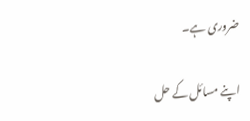ضروری ہے۔

اپنے مسائل کے حل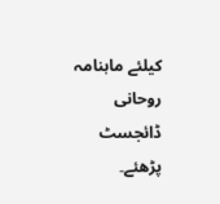کیلئے ماہنامہ روحانی ڈائجسٹ پڑھئے۔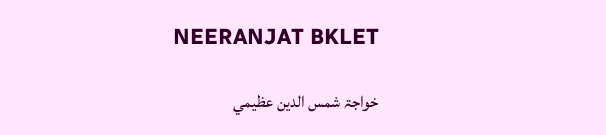NEERANJAT BKLET

خواجۃ شمس الدين عظيمي